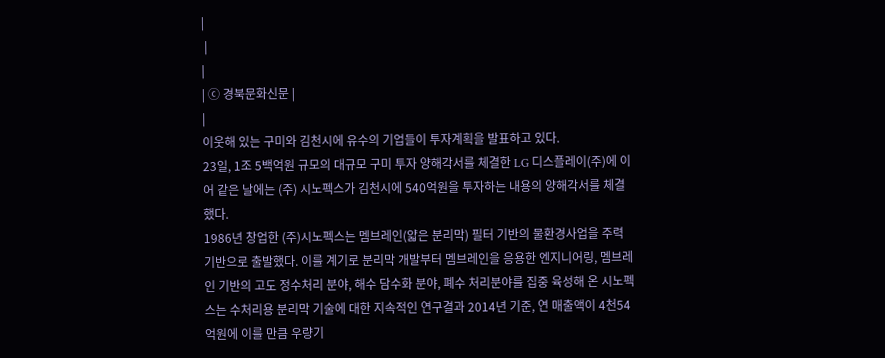|
 |
|
| ⓒ 경북문화신문 |
|
이웃해 있는 구미와 김천시에 유수의 기업들이 투자계획을 발표하고 있다.
23일, 1조 5백억원 규모의 대규모 구미 투자 양해각서를 체결한 LG 디스플레이(주)에 이어 같은 날에는 (주) 시노펙스가 김천시에 540억원을 투자하는 내용의 양해각서를 체결했다.
1986년 창업한 (주)시노펙스는 멤브레인(얇은 분리막) 필터 기반의 물환경사업을 주력 기반으로 출발했다. 이를 계기로 분리막 개발부터 멤브레인을 응용한 엔지니어링, 멤브레인 기반의 고도 정수처리 분야, 해수 담수화 분야, 폐수 처리분야를 집중 육성해 온 시노펙스는 수처리용 분리막 기술에 대한 지속적인 연구결과 2014년 기준, 연 매출액이 4천54억원에 이를 만큼 우량기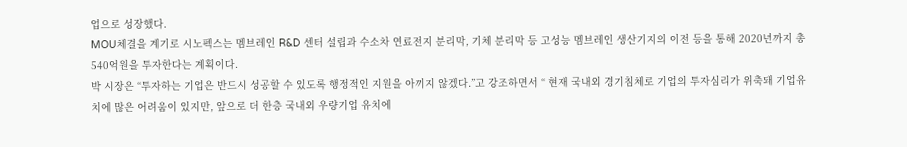업으로 성장했다.
MOU체결을 계기로 시노펙스는 멤브레인 R&D 센터 설립과 수소차 연료전지 분리막, 기체 분리막 등 고성능 멤브레인 생산기지의 이전 등을 통해 2020년까지 총 540억원을 투자한다는 계획이다.
박 시장은 “투자하는 기업은 반드시 성공할 수 있도록 행정적인 지원을 아끼지 않겠다.”고 강조하면서 “ 현재 국내외 경기침체로 기업의 투자심리가 위축돼 기업유치에 많은 어려움이 있지만, 앞으로 더 한층 국내외 우량기업 유치에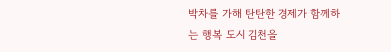박차를 가해 탄탄한 경제가 함께하는 행복 도시 김천을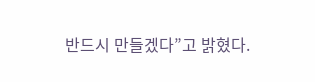반드시 만들겠다”고 밝혔다.